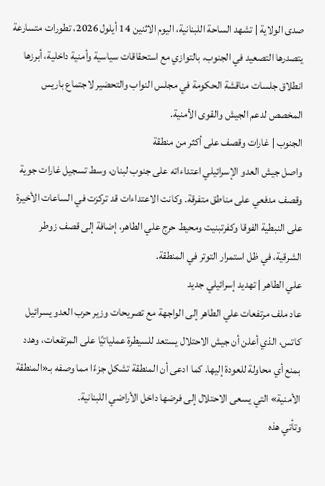صدى الولاية | تشهد الساحة اللبنانية، اليوم الاثنين 14 أيلول 2026، تطورات متسارعة يتصدرها التصعيد في الجنوب، بالتوازي مع استحقاقات سياسية وأمنية داخلية، أبرزها انطلاق جلسات مناقشة الحكومة في مجلس النواب والتحضير لاجتماع باريس المخصص لدعم الجيش والقوى الأمنية.
الجنوب | غارات وقصف على أكثر من منطقة
واصل جيش العدو الإسرائيلي اعتداءاته على جنوب لبنان، وسط تسجيل غارات جوية وقصف مدفعي على مناطق متفرقة. وكانت الاعتداءات قد تركزت في الساعات الأخيرة على النبطية الفوقا وكفرتبنيت ومحيط حرج علي الطاهر، إضافة إلى قصف زوطر الشرقية، في ظل استمرار التوتر في المنطقة.
علي الطاهر | تهديد إسرائيلي جديد
عاد ملف مرتفعات علي الطاهر إلى الواجهة مع تصريحات وزير حرب العدو يسرائيل كاتس، الذي أعلن أن جيش الاحتلال يستعد للسيطرة عملياتيًا على المرتفعات، وهدد بمنع أي محاولة للعودة إليها. كما ادعى أن المنطقة تشكل جزءًا مما وصفه بـ«المنطقة الأمنية» التي يسعى الاحتلال إلى فرضها داخل الأراضي اللبنانية.
وتأتي هذه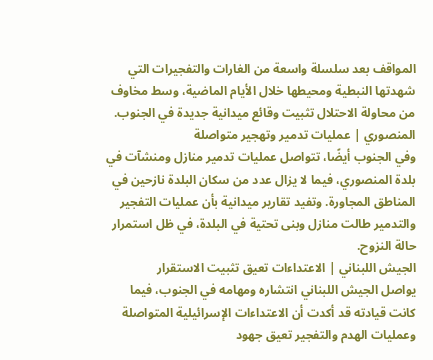المواقف بعد سلسلة واسعة من الغارات والتفجيرات التي شهدتها النبطية ومحيطها خلال الأيام الماضية، وسط مخاوف من محاولة الاحتلال تثبيت وقائع ميدانية جديدة في الجنوب.
المنصوري | عمليات تدمير وتهجير متواصلة
وفي الجنوب أيضًا، تتواصل عمليات تدمير منازل ومنشآت في بلدة المنصوري، فيما لا يزال عدد من سكان البلدة نازحين في المناطق المجاورة. وتفيد تقارير ميدانية بأن عمليات التفجير والتدمير طالت منازل وبنى تحتية في البلدة، في ظل استمرار حالة النزوح.
الجيش اللبناني | الاعتداءات تعيق تثبيت الاستقرار
يواصل الجيش اللبناني انتشاره ومهامه في الجنوب، فيما كانت قيادته قد أكدت أن الاعتداءات الإسرائيلية المتواصلة وعمليات الهدم والتفجير تعيق جهود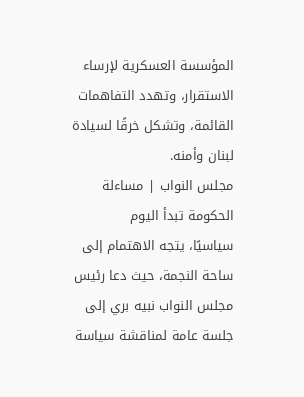المؤسسة العسكرية لإرساء الاستقرار، وتهدد التفاهمات القائمة، وتشكل خرقًا لسيادة لبنان وأمنه.
مجلس النواب | مساءلة الحكومة تبدأ اليوم
سياسيًا، يتجه الاهتمام إلى ساحة النجمة، حيث دعا رئيس مجلس النواب نبيه بري إلى جلسة عامة لمناقشة سياسة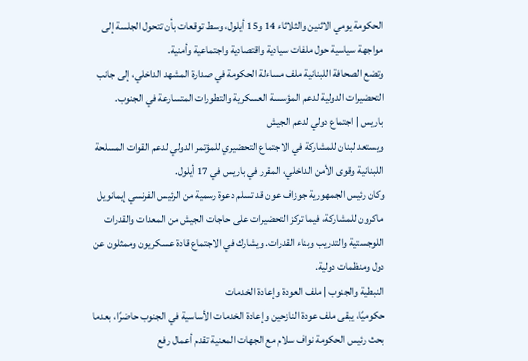الحكومة يومي الاثنين والثلاثاء 14 و15 أيلول، وسط توقعات بأن تتحول الجلسة إلى مواجهة سياسية حول ملفات سيادية واقتصادية واجتماعية وأمنية.
وتضع الصحافة اللبنانية ملف مساءلة الحكومة في صدارة المشهد الداخلي، إلى جانب التحضيرات الدولية لدعم المؤسسة العسكرية والتطورات المتسارعة في الجنوب.
باريس | اجتماع دولي لدعم الجيش
ويستعد لبنان للمشاركة في الاجتماع التحضيري للمؤتمر الدولي لدعم القوات المسلحة اللبنانية وقوى الأمن الداخلي، المقرر في باريس في 17 أيلول.
وكان رئيس الجمهورية جوزاف عون قد تسلم دعوة رسمية من الرئيس الفرنسي إيمانويل ماكرون للمشاركة، فيما تركز التحضيرات على حاجات الجيش من المعدات والقدرات اللوجستية والتدريب وبناء القدرات. ويشارك في الاجتماع قادة عسكريون وممثلون عن دول ومنظمات دولية.
النبطية والجنوب | ملف العودة وإعادة الخدمات
حكوميًا، يبقى ملف عودة النازحين وإعادة الخدمات الأساسية في الجنوب حاضرًا، بعدما بحث رئيس الحكومة نواف سلام مع الجهات المعنية تقدم أعمال رفع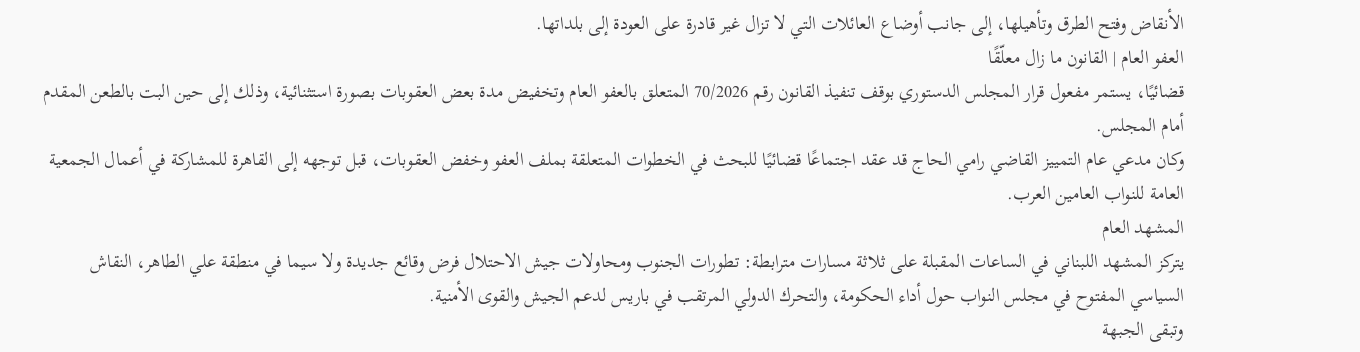الأنقاض وفتح الطرق وتأهيلها، إلى جانب أوضاع العائلات التي لا تزال غير قادرة على العودة إلى بلداتها.
العفو العام | القانون ما زال معلّقًا
قضائيًا، يستمر مفعول قرار المجلس الدستوري بوقف تنفيذ القانون رقم 70/2026 المتعلق بالعفو العام وتخفيض مدة بعض العقوبات بصورة استثنائية، وذلك إلى حين البت بالطعن المقدم أمام المجلس.
وكان مدعي عام التمييز القاضي رامي الحاج قد عقد اجتماعًا قضائيًا للبحث في الخطوات المتعلقة بملف العفو وخفض العقوبات، قبل توجهه إلى القاهرة للمشاركة في أعمال الجمعية العامة للنواب العامين العرب.
المشهد العام
يتركز المشهد اللبناني في الساعات المقبلة على ثلاثة مسارات مترابطة: تطورات الجنوب ومحاولات جيش الاحتلال فرض وقائع جديدة ولا سيما في منطقة علي الطاهر، النقاش السياسي المفتوح في مجلس النواب حول أداء الحكومة، والتحرك الدولي المرتقب في باريس لدعم الجيش والقوى الأمنية.
وتبقى الجبهة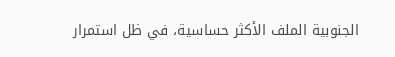الجنوبية الملف الأكثر حساسية، في ظل استمرار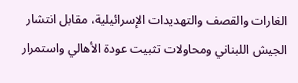الغارات والقصف والتهديدات الإسرائيلية، مقابل انتشار الجيش اللبناني ومحاولات تثبيت عودة الأهالي واستمرار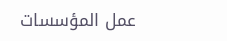عمل المؤسسات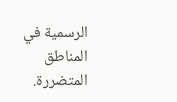الرسمية في المناطق المتضررة.